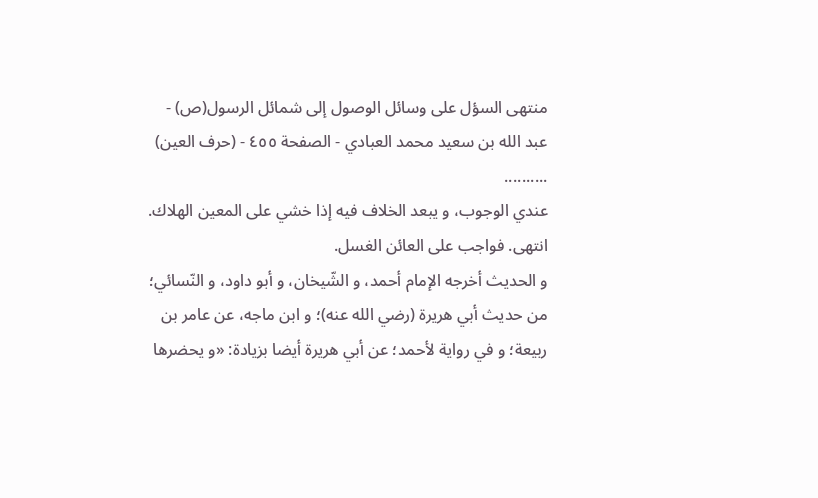منتهى السؤل على وسائل الوصول إلى شمائل الرسول(ص) - عبد الله بن سعيد محمد العبادي - الصفحة ٤٥٥ - (حرف العين)
..........
عندي الوجوب، و يبعد الخلاف فيه إذا خشي على المعين الهلاك. انتهى. فواجب على العائن الغسل.
و الحديث أخرجه الإمام أحمد، و الشّيخان، و أبو داود، و النّسائي؛ من حديث أبي هريرة (رضي الله عنه)؛ و ابن ماجه، عن عامر بن ربيعة؛ و في رواية لأحمد؛ عن أبي هريرة أيضا بزيادة: «و يحضرها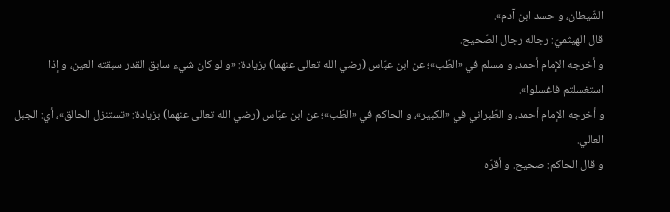الشّيطان، و حسد ابن آدم».
قال الهيثميّ: رجاله رجال الصّحيح.
و أخرجه الإمام أحمد، و مسلم في «الطّب»؛ عن ابن عبّاس (رضي الله تعالى عنهما) بزيادة: «و لو كان شيء سابق القدر سبقته العين، و إذا استغسلتم فاغسلوا».
و أخرجه الإمام أحمد، و الطّبراني في «الكبير»، و الحاكم في «الطّب»؛ عن ابن عبّاس (رضي الله تعالى عنهما) بزيادة: «تستنزل الحالق»، أي: الجبل العالي.
و قال الحاكم: صحيح. و أقرّه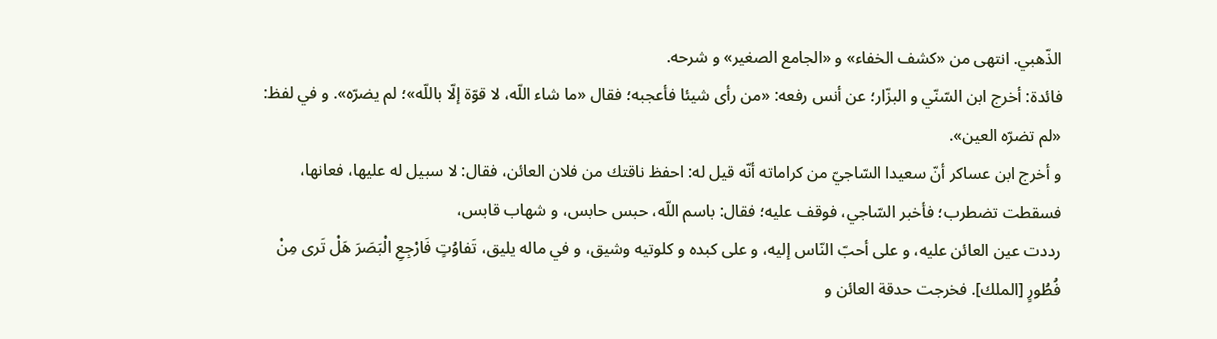الذّهبي. انتهى من «كشف الخفاء» و «الجامع الصغير» و شرحه.
فائدة: أخرج ابن السّنّي و البزّار؛ عن أنس رفعه: «من رأى شيئا فأعجبه؛ فقال «ما شاء اللّه، لا قوّة إلّا باللّه»؛ لم يضرّه». و في لفظ: «لم تضرّه العين».
و أخرج ابن عساكر أنّ سعيدا السّاجيّ من كراماته أنّه قيل له: احفظ ناقتك من فلان العائن، فقال: لا سبيل له عليها، فعانها، فسقطت تضطرب؛ فأخبر السّاجي، فوقف عليه؛ فقال: باسم اللّه، حبس حابس، و شهاب قابس،
رددت عين العائن عليه، و على أحبّ النّاس إليه، و على كبده و كلوتيه وشيق، و في ماله يليق، تَفاوُتٍ فَارْجِعِ الْبَصَرَ هَلْ تَرى مِنْ فُطُورٍ [الملك]. فخرجت حدقة العائن و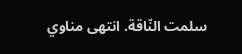سلمت النّاقة. انتهى مناوي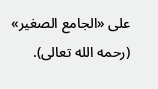على «الجامع الصغير» (رحمه الله تعالى).